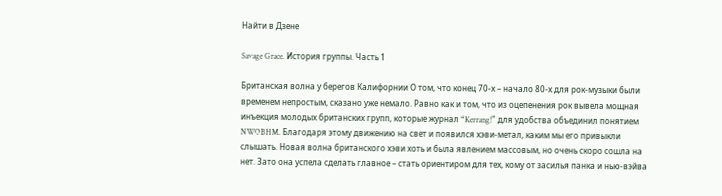Найти в Дзене

Savage Grace. История группы. Часть 1

Британская волна у берегов Калифорнии О том, что конец 70-х – начало 80-х для рок-музыки были временем непростым, сказано уже немало. Равно как и том, что из оцепенения рок вывела мощная инъекция молодых британских групп, которые журнал “Kerrang!” для удобства объединил понятием NWOBHM. Благодаря этому движению на свет и появился хэви-метал, каким мы его привыкли слышать. Новая волна британского хэви хоть и была явлением массовым, но очень скоро сошла на нет. Зато она успела сделать главное – стать ориентиром для тех, кому от засилья панка и нью-вэйва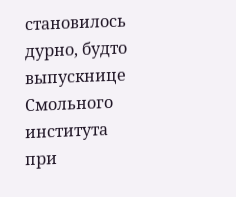становилось дурно, будто выпускнице Смольного института при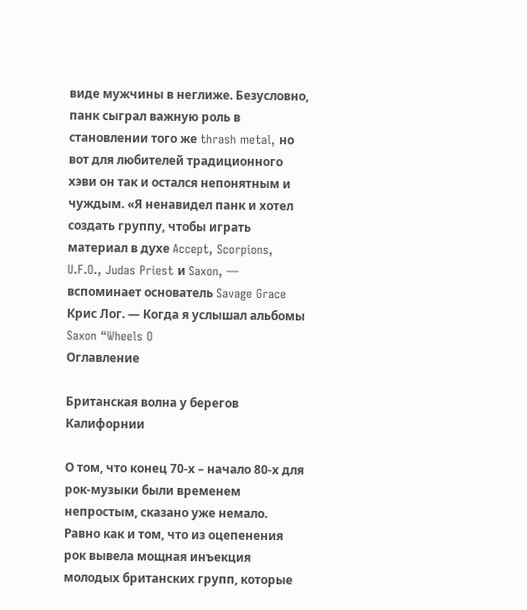виде мужчины в неглиже. Безусловно, панк сыграл важную роль в становлении того же thrash metal, но вот для любителей традиционного хэви он так и остался непонятным и чуждым. «Я ненавидел панк и хотел создать группу, чтобы играть материал в духе Accept, Scorpions, U.F.O., Judas Priest и Saxon, — вспоминает основатель Savage Grace Крис Лог. — Когда я услышал альбомы Saxon “Wheels O
Оглавление

Британская волна у берегов Калифорнии

О том, что конец 70-х – начало 80-х для рок-музыки были временем непростым, сказано уже немало. Равно как и том, что из оцепенения рок вывела мощная инъекция молодых британских групп, которые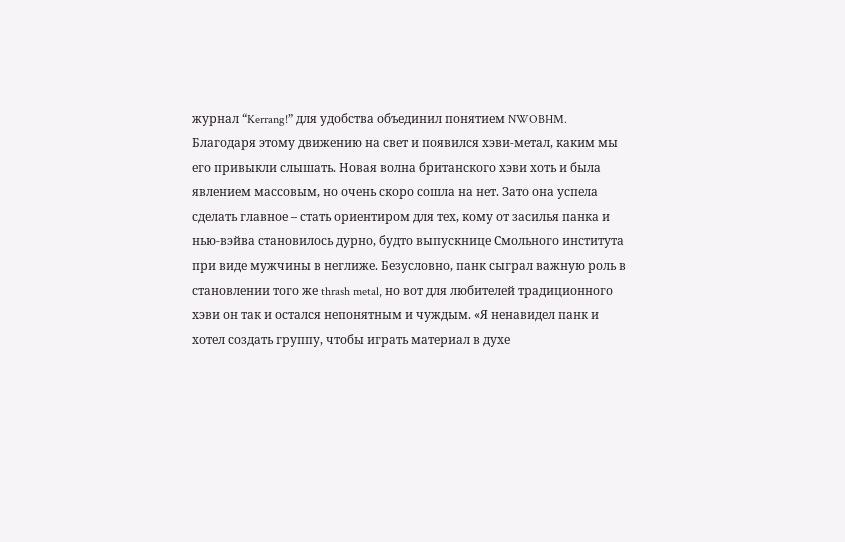журнал “Kerrang!” для удобства объединил понятием NWOBHM. Благодаря этому движению на свет и появился хэви-метал, каким мы его привыкли слышать. Новая волна британского хэви хоть и была явлением массовым, но очень скоро сошла на нет. Зато она успела сделать главное – стать ориентиром для тех, кому от засилья панка и нью-вэйва становилось дурно, будто выпускнице Смольного института при виде мужчины в неглиже. Безусловно, панк сыграл важную роль в становлении того же thrash metal, но вот для любителей традиционного хэви он так и остался непонятным и чуждым. «Я ненавидел панк и хотел создать группу, чтобы играть материал в духе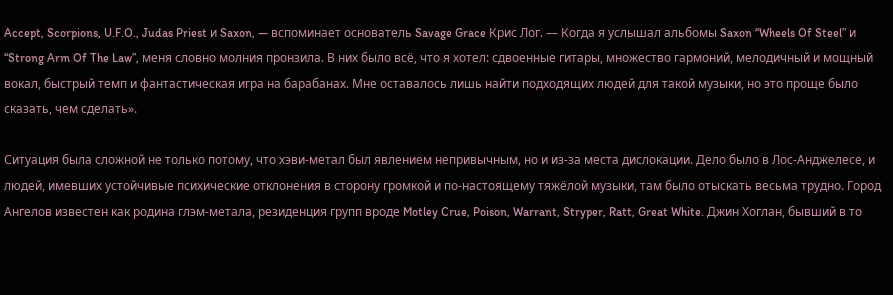Accept, Scorpions, U.F.O., Judas Priest и Saxon, — вспоминает основатель Savage Grace Крис Лог. — Когда я услышал альбомы Saxon “Wheels Of Steel” и “Strong Arm Of The Law”, меня словно молния пронзила. В них было всё, что я хотел: сдвоенные гитары, множество гармоний, мелодичный и мощный вокал, быстрый темп и фантастическая игра на барабанах. Мне оставалось лишь найти подходящих людей для такой музыки, но это проще было сказать, чем сделать».

Ситуация была сложной не только потому, что хэви-метал был явлением непривычным, но и из-за места дислокации. Дело было в Лос-Анджелесе, и людей, имевших устойчивые психические отклонения в сторону громкой и по-настоящему тяжёлой музыки, там было отыскать весьма трудно. Город Ангелов известен как родина глэм-метала, резиденция групп вроде Motley Crue, Poison, Warrant, Stryper, Ratt, Great White. Джин Хоглан, бывший в то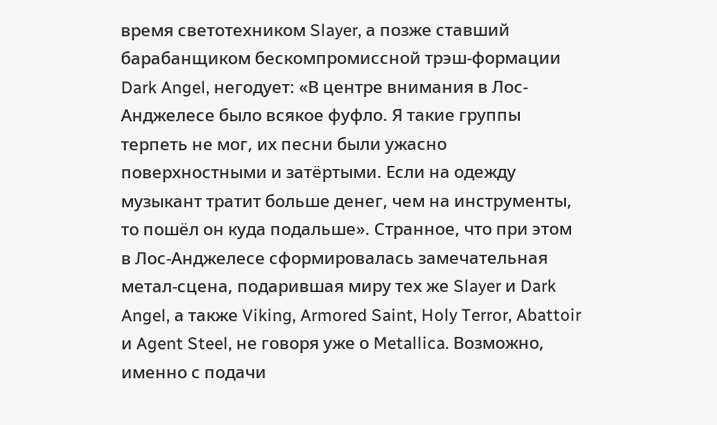время светотехником Slayer, а позже ставший барабанщиком бескомпромиссной трэш-формации Dark Angel, негодует: «В центре внимания в Лос-Анджелесе было всякое фуфло. Я такие группы терпеть не мог, их песни были ужасно поверхностными и затёртыми. Если на одежду музыкант тратит больше денег, чем на инструменты, то пошёл он куда подальше». Странное, что при этом в Лос-Анджелесе сформировалась замечательная метал-сцена, подарившая миру тех же Slayer и Dark Angel, а также Viking, Armored Saint, Holy Terror, Abattoir и Agent Steel, не говоря уже о Metallica. Возможно, именно с подачи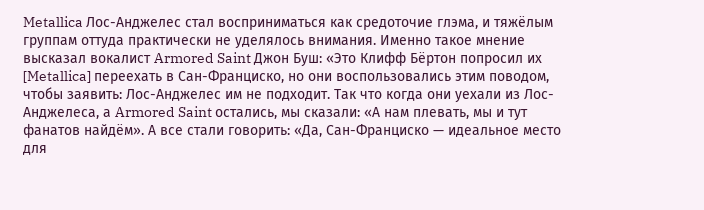Metallica Лос-Анджелес стал восприниматься как средоточие глэма, и тяжёлым группам оттуда практически не уделялось внимания. Именно такое мнение высказал вокалист Armored Saint Джон Буш: «Это Клифф Бёртон попросил их [Metallica] переехать в Сан-Франциско, но они воспользовались этим поводом, чтобы заявить: Лос-Анджелес им не подходит. Так что когда они уехали из Лос-Анджелеса, а Armored Saint остались, мы сказали: «А нам плевать, мы и тут фанатов найдём». А все стали говорить: «Да, Сан-Франциско — идеальное место для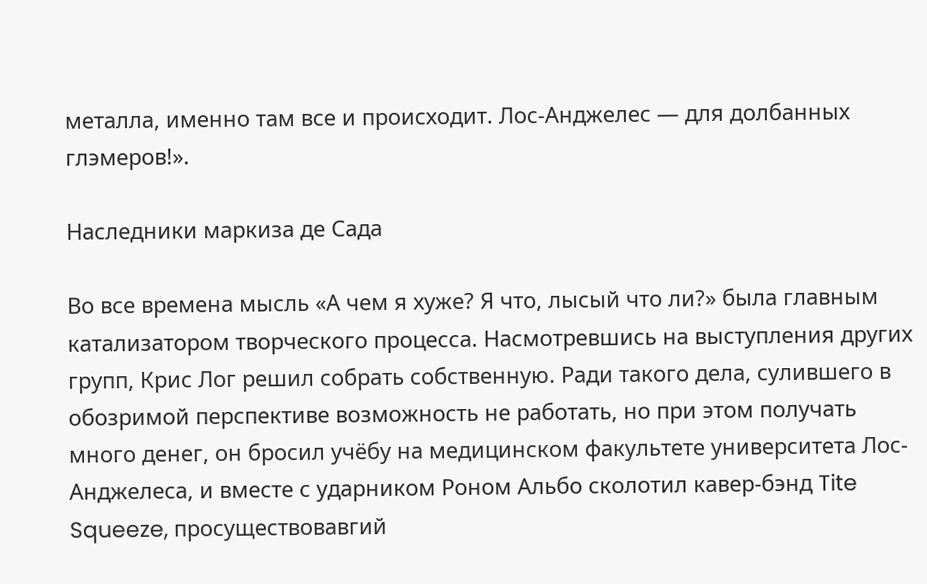металла, именно там все и происходит. Лос-Анджелес — для долбанных глэмеров!».

Наследники маркиза де Сада

Во все времена мысль «А чем я хуже? Я что, лысый что ли?» была главным катализатором творческого процесса. Насмотревшись на выступления других групп, Крис Лог решил собрать собственную. Ради такого дела, сулившего в обозримой перспективе возможность не работать, но при этом получать много денег, он бросил учёбу на медицинском факультете университета Лос-Анджелеса, и вместе с ударником Роном Альбо сколотил кавер-бэнд Tite Squeeze, просуществовавгий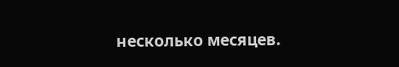несколько месяцев.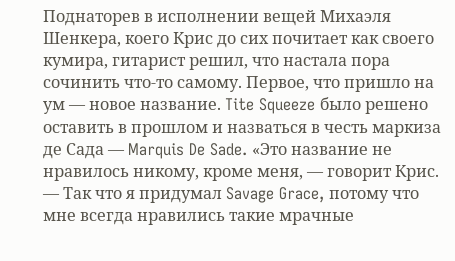Поднаторев в исполнении вещей Михаэля Шенкера, коего Крис до сих почитает как своего кумира, гитарист решил, что настала пора сочинить что-то самому. Первое, что пришло на ум — новое название. Tite Squeeze было решено оставить в прошлом и назваться в честь маркиза де Сада — Marquis De Sade. «Это название не нравилось никому, кроме меня, — говорит Крис. — Так что я придумал Savage Grace, потому что мне всегда нравились такие мрачные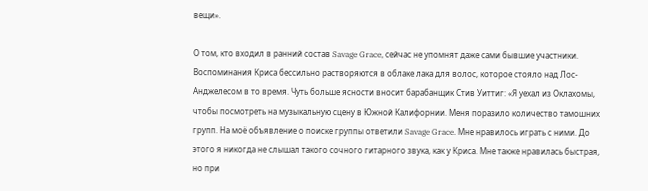вещи».

О том, кто входил в ранний состав Savage Grace, сейчас не упомнят даже сами бывшие участники. Воспоминания Криса бессильно растворяются в облаке лака для волос, которое стояло над Лос-Анджелесом в то время. Чуть больше ясности вносит барабанщик Стив Уиттиг: «Я уехал из Оклахомы, чтобы посмотреть на музыкальную сцену в Южной Калифорнии. Меня поразило количество тамошних групп. На моё объявление о поиске группы ответили Savage Grace. Мне нравилось играть с ними. До этого я никогда не слышал такого сочного гитарного звука, как у Криса. Мне также нравилась быстрая, но при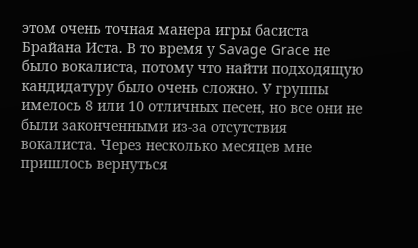этом очень точная манера игры басиста Брайана Иста. В то время у Savage Grace не было вокалиста, потому что найти подходящую кандидатуру было очень сложно. У группы имелось 8 или 10 отличных песен, но все они не были законченными из-за отсутствия вокалиста. Через несколько месяцев мне пришлось вернуться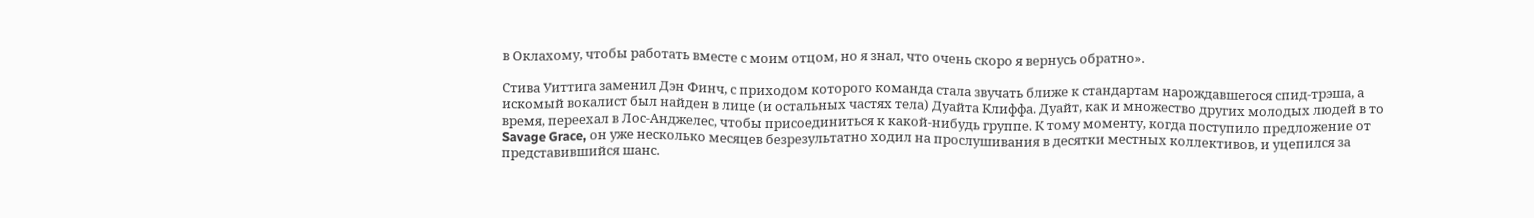в Оклахому, чтобы работать вместе с моим отцом, но я знал, что очень скоро я вернусь обратно».

Стива Уиттига заменил Дэн Финч, с приходом которого команда стала звучать ближе к стандартам нарождавшегося спид-трэша, а искомый вокалист был найден в лице (и остальных частях тела) Дуайта Клиффа. Дуайт, как и множество других молодых людей в то время, переехал в Лос-Анджелес, чтобы присоединиться к какой-нибудь группе. К тому моменту, когда поступило предложение от Savage Grace, он уже несколько месяцев безрезультатно ходил на прослушивания в десятки местных коллективов, и уцепился за представившийся шанс.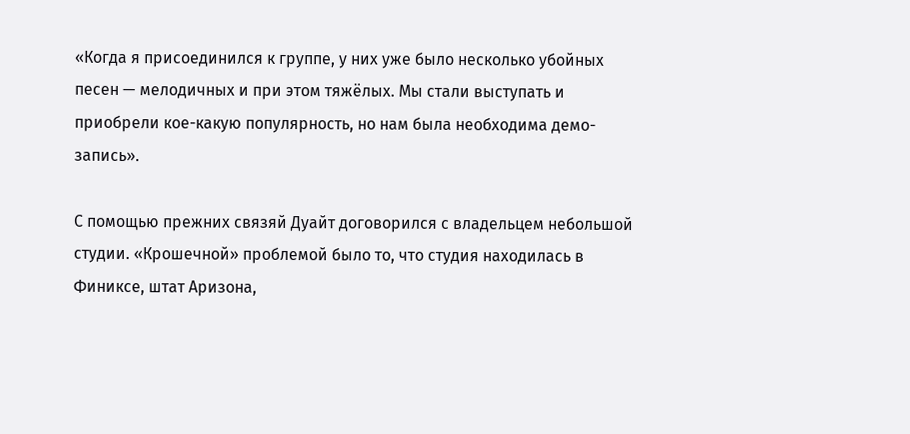«Когда я присоединился к группе, у них уже было несколько убойных песен — мелодичных и при этом тяжёлых. Мы стали выступать и приобрели кое-какую популярность, но нам была необходима демо-запись».

С помощью прежних связяй Дуайт договорился с владельцем небольшой студии. «Крошечной» проблемой было то, что студия находилась в Финиксе, штат Аризона,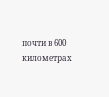почти в 600 километрах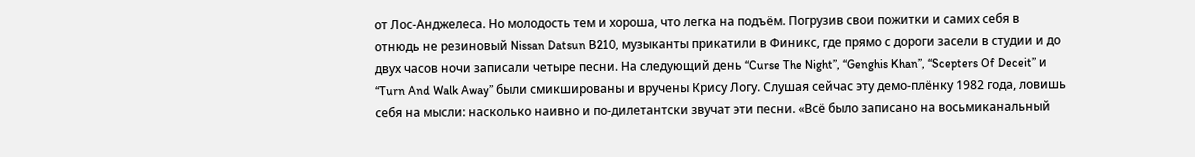от Лос-Анджелеса. Но молодость тем и хороша, что легка на подъём. Погрузив свои пожитки и самих себя в отнюдь не резиновый Nissan Datsun B210, музыканты прикатили в Финикс, где прямо с дороги засели в студии и до двух часов ночи записали четыре песни. На следующий день “Curse The Night”, “Genghis Khan”, “Scepters Of Deceit” и “Turn And Walk Away” были смикшированы и вручены Крису Логу. Слушая сейчас эту демо-плёнку 1982 года, ловишь себя на мысли: насколько наивно и по-дилетантски звучат эти песни. «Всё было записано на восьмиканальный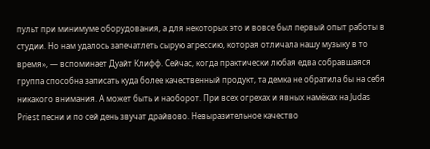пульт при минимуме оборудования, а для некоторых это и вовсе был первый опыт работы в студии. Но нам удалось запечатлеть сырую агрессию, которая отличала нашу музыку в то время», — вспоминает Дуайт Клифф. Сейчас, когда практически любая едва собравшаяся группа способна записать куда более качественный продукт, та демка не обратила бы на себя никакого внимания. А может быть и наоборот. При всех огрехах и явных намёках на Judas Priest песни и по сей день звучат драйвово. Невыразительное качество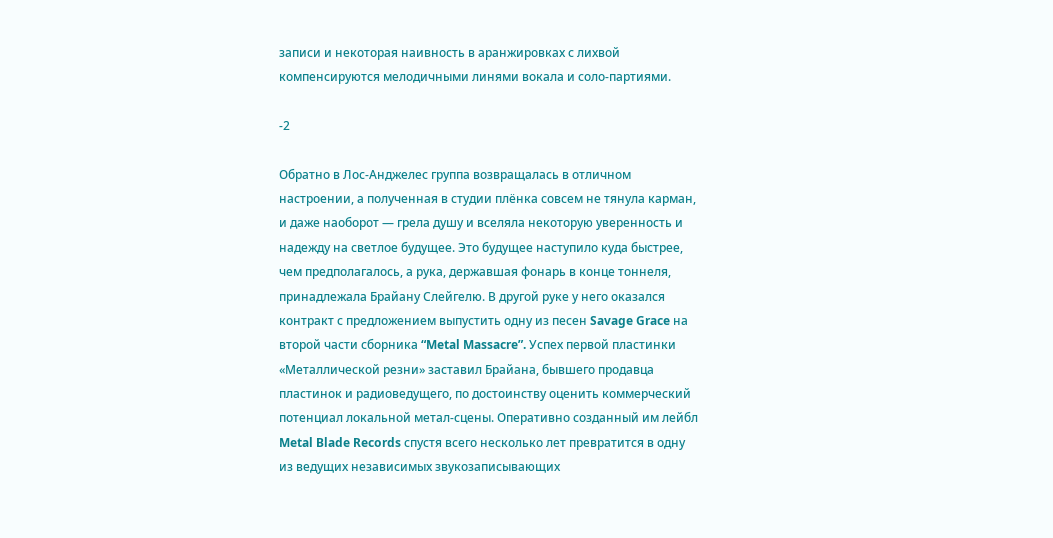записи и некоторая наивность в аранжировках с лихвой компенсируются мелодичными линями вокала и соло-партиями.

-2

Обратно в Лос-Анджелес группа возвращалась в отличном настроении, а полученная в студии плёнка совсем не тянула карман, и даже наоборот — грела душу и вселяла некоторую уверенность и надежду на светлое будущее. Это будущее наступило куда быстрее, чем предполагалось, а рука, державшая фонарь в конце тоннеля, принадлежала Брайану Слейгелю. В другой руке у него оказался контракт с предложением выпустить одну из песен Savage Grace на второй части сборника “Metal Massacre”. Успех первой пластинки «Металлической резни» заставил Брайана, бывшего продавца пластинок и радиоведущего, по достоинству оценить коммерческий потенциал локальной метал-сцены. Оперативно созданный им лейбл Metal Blade Records спустя всего несколько лет превратится в одну из ведущих независимых звукозаписывающих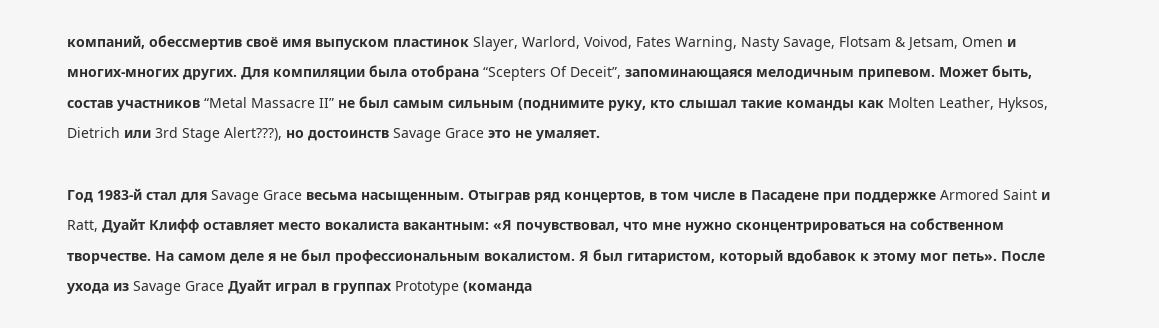компаний, обессмертив своё имя выпуском пластинок Slayer, Warlord, Voivod, Fates Warning, Nasty Savage, Flotsam & Jetsam, Omen и многих-многих других. Для компиляции была отобрана “Scepters Of Deceit”, запоминающаяся мелодичным припевом. Может быть, состав участников “Metal Massacre II” не был самым сильным (поднимите руку, кто слышал такие команды как Molten Leather, Hyksos, Dietrich или 3rd Stage Alert???), но достоинств Savage Grace это не умаляет.

Год 1983-й стал для Savage Grace весьма насыщенным. Отыграв ряд концертов, в том числе в Пасадене при поддержке Armored Saint и Ratt, Дуайт Клифф оставляет место вокалиста вакантным: «Я почувствовал, что мне нужно сконцентрироваться на собственном творчестве. На самом деле я не был профессиональным вокалистом. Я был гитаристом, который вдобавок к этому мог петь». После ухода из Savage Grace Дуайт играл в группах Prototype (команда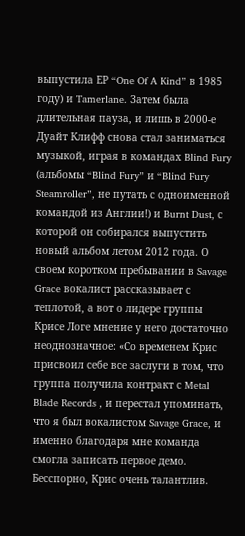выпустила ЕР “One Of A Kind” в 1985 году) и Tamerlane. Затем была длительная пауза, и лишь в 2000-е Дуайт Клифф снова стал заниматься музыкой, играя в командах Blind Fury (альбомы “Blind Fury” и “Blind Fury Steamroller”, не путать с одноименной командой из Англии!) и Burnt Dust, с которой он собирался выпустить новый альбом летом 2012 года. О своем коротком пребывании в Savage Grace вокалист рассказывает с теплотой, а вот о лидере группы Крисе Логе мнение у него достаточно неоднозначное: «Со временем Крис присвоил себе все заслуги в том, что группа получила контракт с Metal Blade Records , и перестал упоминать, что я был вокалистом Savage Grace, и именно благодаря мне команда смогла записать первое демо. Бесспорно, Крис очень талантлив.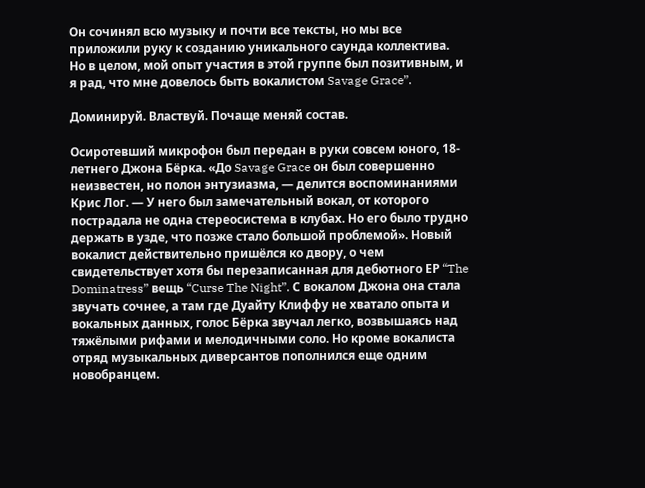Он сочинял всю музыку и почти все тексты, но мы все приложили руку к созданию уникального саунда коллектива. Но в целом, мой опыт участия в этой группе был позитивным, и я рад, что мне довелось быть вокалистом Savage Grace”.

Доминируй. Властвуй. Почаще меняй состав.

Осиротевший микрофон был передан в руки совсем юного, 18-летнего Джона Бёрка. «До Savage Grace он был совершенно неизвестен, но полон энтузиазма, — делится воспоминаниями Крис Лог. — У него был замечательный вокал, от которого пострадала не одна стереосистема в клубах. Но его было трудно держать в узде, что позже стало большой проблемой». Новый вокалист действительно пришёлся ко двору, о чем свидетельствует хотя бы перезаписанная для дебютного ЕР “The Dominatress” вещь “Curse The Night”. С вокалом Джона она стала звучать сочнее, а там где Дуайту Клиффу не хватало опыта и вокальных данных, голос Бёрка звучал легко, возвышаясь над тяжёлыми рифами и мелодичными соло. Но кроме вокалиста отряд музыкальных диверсантов пополнился еще одним новобранцем.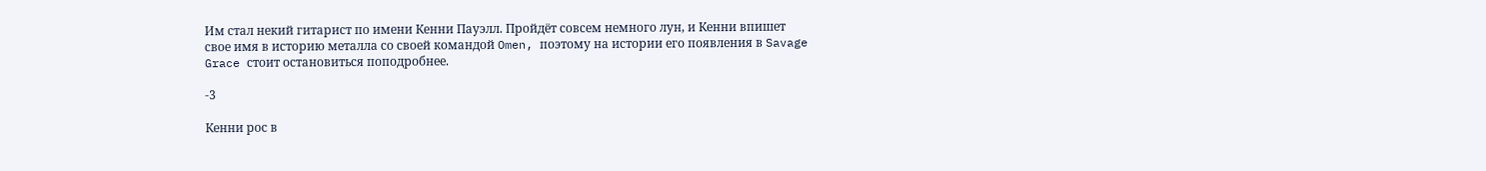Им стал некий гитарист по имени Кенни Пауэлл. Пройдёт совсем немного лун, и Кенни впишет свое имя в историю металла со своей командой Omen, поэтому на истории его появления в Savage Grace стоит остановиться поподробнее.

-3

Кенни рос в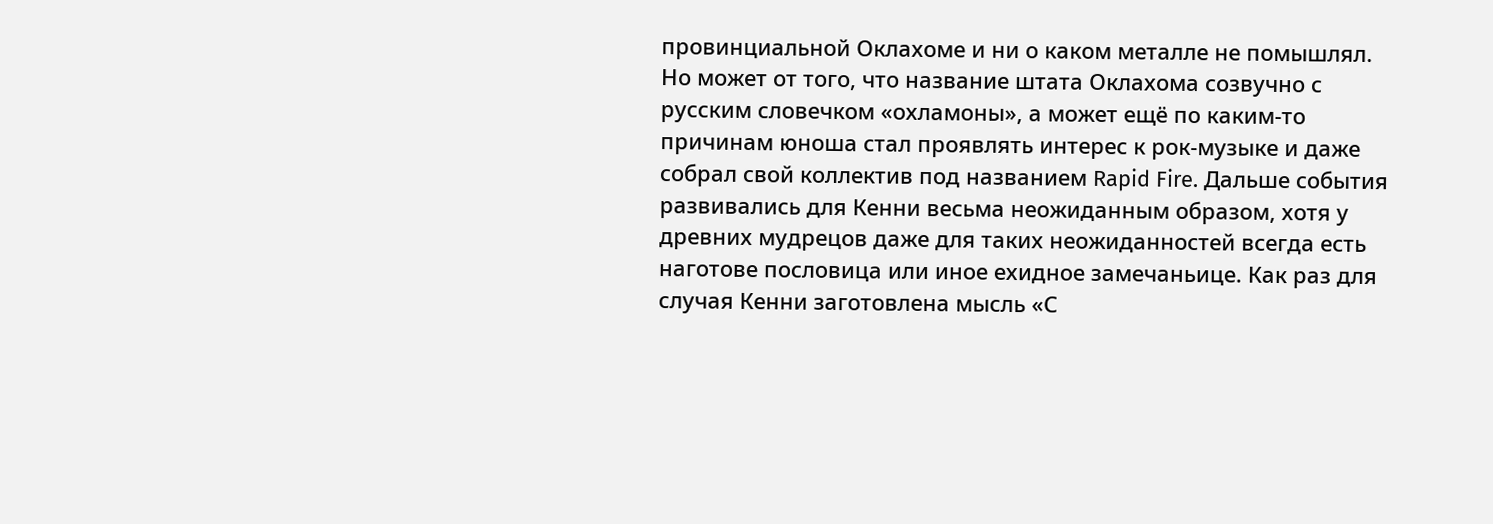провинциальной Оклахоме и ни о каком металле не помышлял. Но может от того, что название штата Оклахома созвучно с русским словечком «охламоны», а может ещё по каким-то причинам юноша стал проявлять интерес к рок-музыке и даже собрал свой коллектив под названием Rapid Fire. Дальше события развивались для Кенни весьма неожиданным образом, хотя у древних мудрецов даже для таких неожиданностей всегда есть наготове пословица или иное ехидное замечаньице. Как раз для случая Кенни заготовлена мысль «С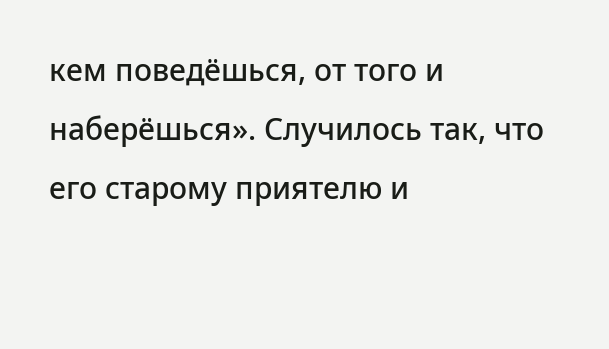кем поведёшься, от того и наберёшься». Случилось так, что его старому приятелю и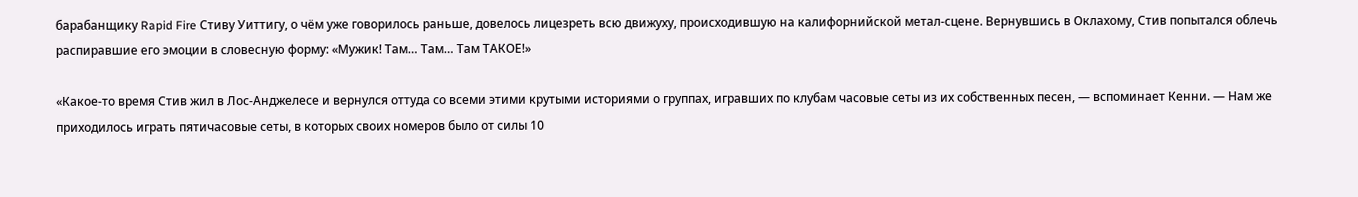барабанщику Rapid Fire Стиву Уиттигу, о чём уже говорилось раньше, довелось лицезреть всю движуху, происходившую на калифорнийской метал-сцене. Вернувшись в Оклахому, Стив попытался облечь распиравшие его эмоции в словесную форму: «Мужик! Там… Там… Там ТАКОЕ!»

«Какое-то время Стив жил в Лос-Анджелесе и вернулся оттуда со всеми этими крутыми историями о группах, игравших по клубам часовые сеты из их собственных песен, — вспоминает Кенни. — Нам же приходилось играть пятичасовые сеты, в которых своих номеров было от силы 10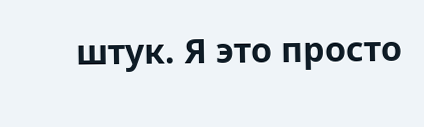штук. Я это просто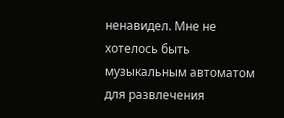ненавидел. Мне не хотелось быть музыкальным автоматом для развлечения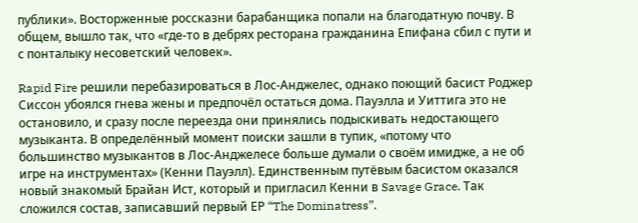публики». Восторженные россказни барабанщика попали на благодатную почву. В общем, вышло так, что «где-то в дебрях ресторана гражданина Епифана сбил с пути и с понталыку несоветский человек».

Rapid Fire решили перебазироваться в Лос-Анджелес, однако поющий басист Роджер Сиссон убоялся гнева жены и предпочёл остаться дома. Пауэлла и Уиттига это не остановило, и сразу после переезда они принялись подыскивать недостающего музыканта. В определённый момент поиски зашли в тупик, «потому что большинство музыкантов в Лос-Анджелесе больше думали о своём имидже, а не об игре на инструментах» (Кенни Пауэлл). Единственным путёвым басистом оказался новый знакомый Брайан Ист, который и пригласил Кенни в Savage Grace. Так сложился состав, записавший первый ЕР “The Dominatress”.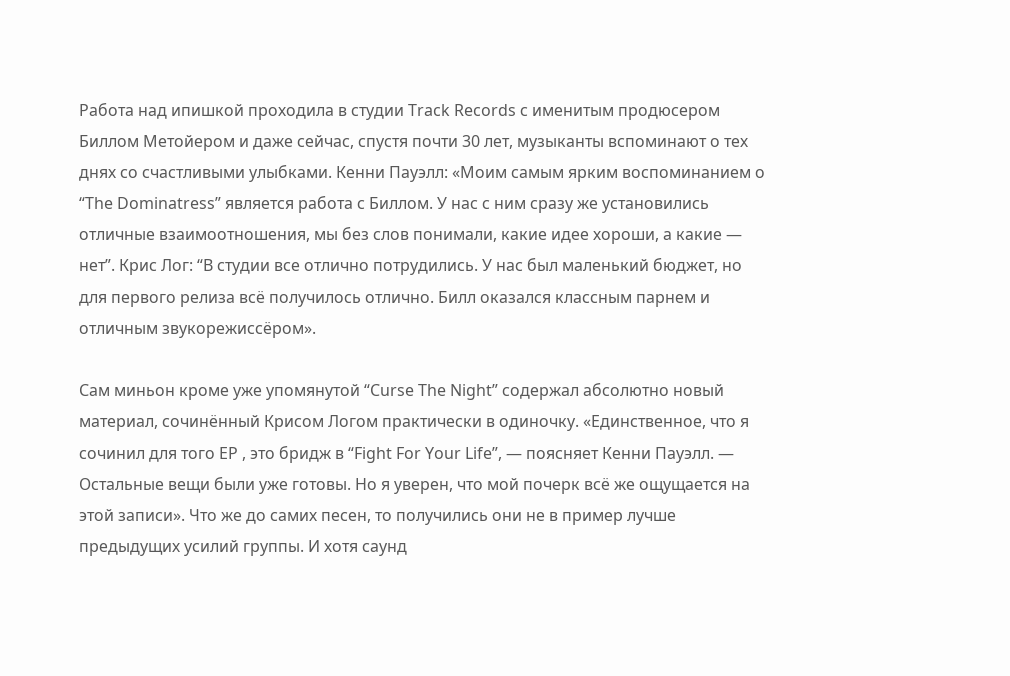Работа над ипишкой проходила в студии Track Records с именитым продюсером Биллом Метойером и даже сейчас, спустя почти 30 лет, музыканты вспоминают о тех днях со счастливыми улыбками. Кенни Пауэлл: «Моим самым ярким воспоминанием о “The Dominatress” является работа с Биллом. У нас с ним сразу же установились отличные взаимоотношения, мы без слов понимали, какие идее хороши, а какие — нет”. Крис Лог: “В студии все отлично потрудились. У нас был маленький бюджет, но для первого релиза всё получилось отлично. Билл оказался классным парнем и отличным звукорежиссёром».

Сам миньон кроме уже упомянутой “Curse The Night” содержал абсолютно новый материал, сочинённый Крисом Логом практически в одиночку. «Единственное, что я сочинил для того ЕР , это бридж в “Fight For Your Life”, — поясняет Кенни Пауэлл. — Остальные вещи были уже готовы. Но я уверен, что мой почерк всё же ощущается на этой записи». Что же до самих песен, то получились они не в пример лучше предыдущих усилий группы. И хотя саунд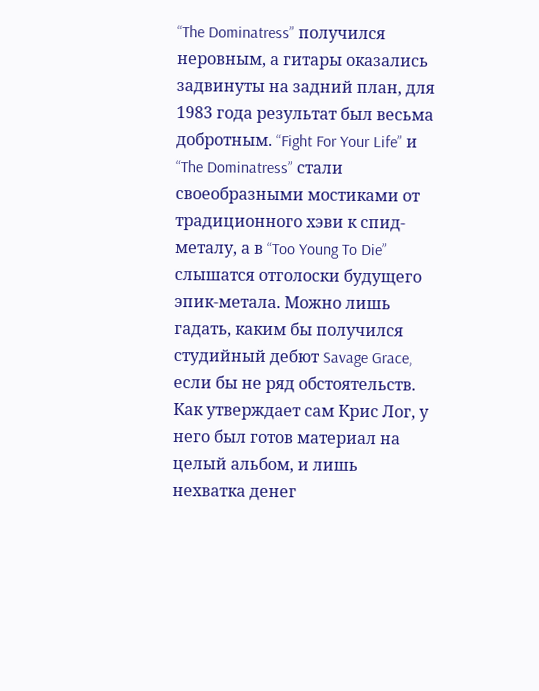“The Dominatress” получился неровным, а гитары оказались задвинуты на задний план, для 1983 года результат был весьма добротным. “Fight For Your Life” и “The Dominatress” стали своеобразными мостиками от традиционного хэви к спид-металу, а в “Too Young To Die” слышатся отголоски будущего эпик-метала. Можно лишь гадать, каким бы получился студийный дебют Savage Grace, если бы не ряд обстоятельств. Как утверждает сам Крис Лог, у него был готов материал на целый альбом, и лишь нехватка денег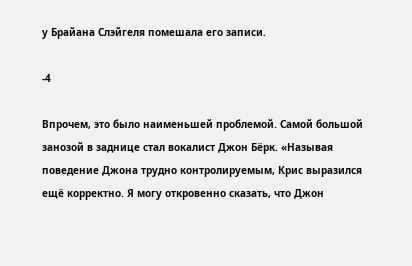у Брайана Слэйгеля помешала его записи.

-4

Впрочем, это было наименьшей проблемой. Самой большой занозой в заднице стал вокалист Джон Бёрк. «Называя поведение Джона трудно контролируемым, Крис выразился ещё корректно. Я могу откровенно сказать, что Джон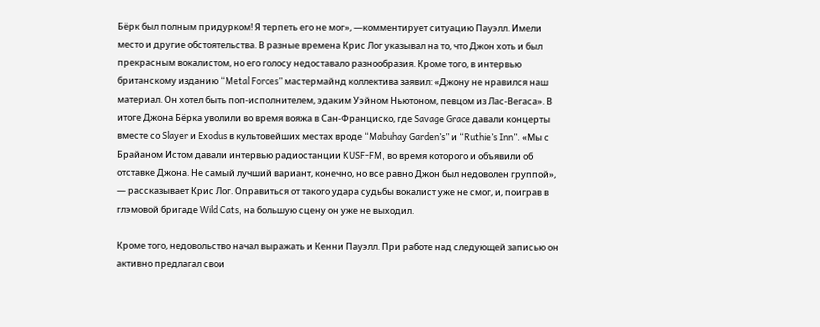Бёрк был полным придурком! Я терпеть его не мог», —комментирует ситуацию Пауэлл. Имели место и другие обстоятельства. В разные времена Крис Лог указывал на то, что Джон хоть и был прекрасным вокалистом, но его голосу недоставало разнообразия. Кроме того, в интервью британскому изданию “Metal Forces” мастермайнд коллектива заявил: «Джону не нравился наш материал. Он хотел быть поп-исполнителем, эдаким Уэйном Ньютоном, певцом из Лас-Вегаса». В итоге Джона Бёрка уволили во время вояжа в Сан-Франциско, где Savage Grace давали концерты вместе со Slayer и Exodus в культовейших местах вроде “Mabuhay Garden’s” и “Ruthie’s Inn”. «Мы с Брайаном Истом давали интервью радиостанции KUSF-FM, во время которого и объявили об отставке Джона. Не самый лучший вариант, конечно, но все равно Джон был недоволен группой», — рассказывает Крис Лог. Оправиться от такого удара судьбы вокалист уже не смог, и, поиграв в глэмовой бригаде Wild Cats, на большую сцену он уже не выходил.

Кроме того, недовольство начал выражать и Кенни Пауэлл. При работе над следующей записью он активно предлагал свои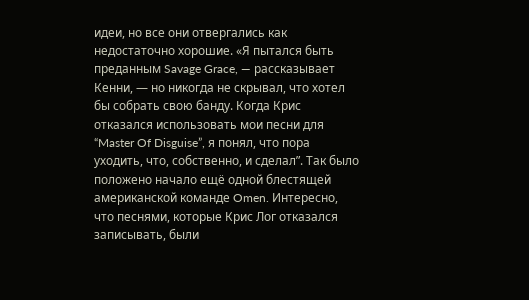идеи, но все они отвергались как недостаточно хорошие. «Я пытался быть преданным Savage Grace, — рассказывает Кенни, — но никогда не скрывал, что хотел бы собрать свою банду. Когда Крис отказался использовать мои песни для “Master Of Disguise”, я понял, что пора уходить, что, собственно, и сделал”. Так было положено начало ещё одной блестящей американской команде Omen. Интересно, что песнями, которые Крис Лог отказался записывать, были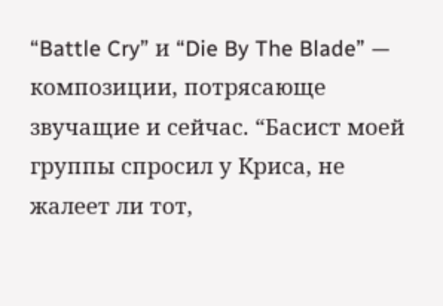“Battle Cry” и “Die By The Blade” — композиции, потрясающе звучащие и сейчас. “Басист моей группы спросил у Криса, не жалеет ли тот,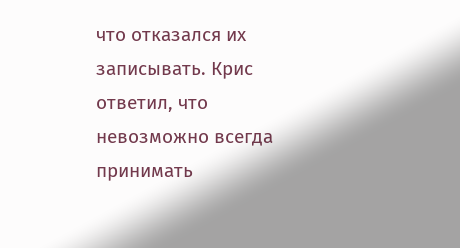что отказался их записывать. Крис ответил, что невозможно всегда принимать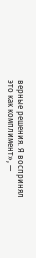верные решения. Я воспринял это как комплимент», —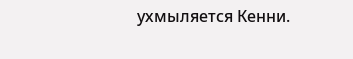ухмыляется Кенни.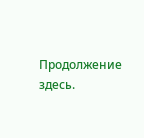Продолжение здесь.